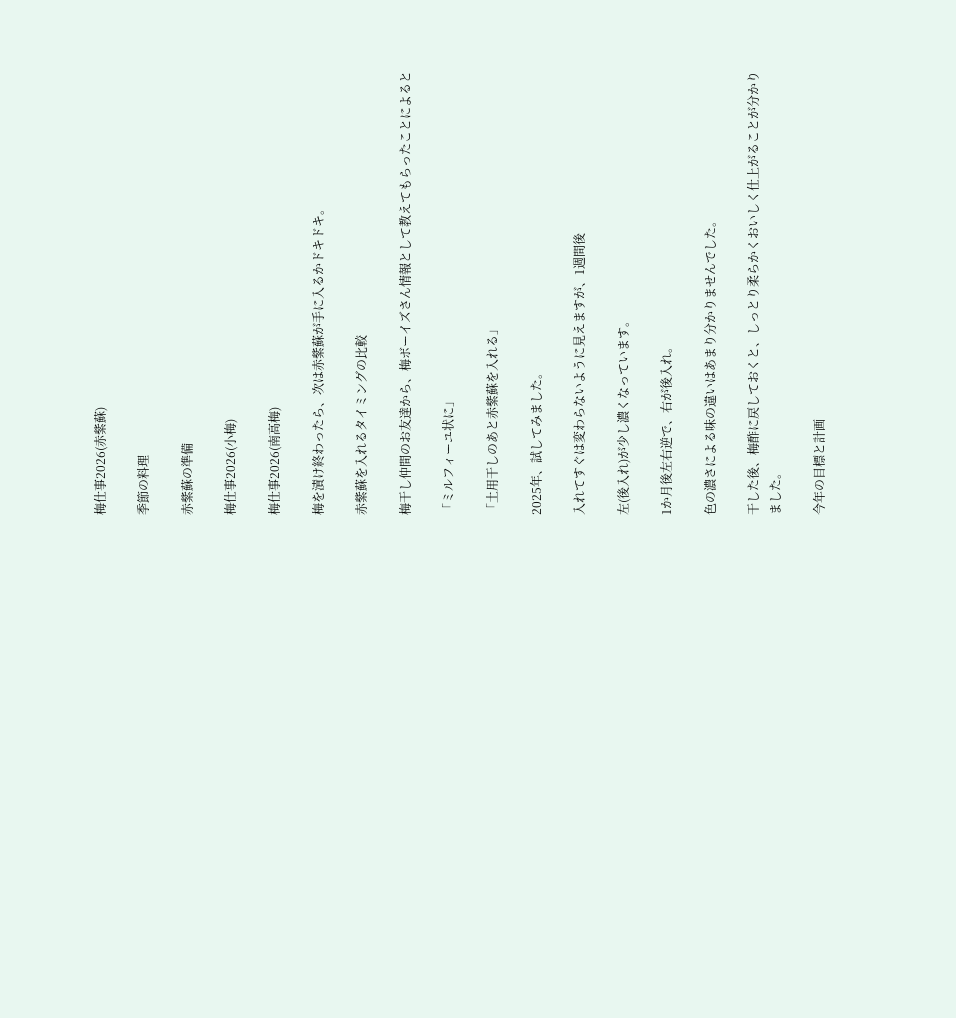梅仕事2026(赤紫蘇)

季節の料理

赤紫蘇の準備

梅仕事2026(小梅)

梅仕事2026(南高梅)

梅を漬け終わったら、次は赤紫蘇が手に入るかドキドキ。

赤紫蘇を入れるタイミングの比較

梅干し仲間のお友達から、梅ボーイズさん情報として教えてもらったことによると

「ミルフィーユ状に」

「土用干しのあと赤紫蘇を入れる」

2025年、試してみました。

入れてすぐは変わらないように見えますが、1週間後

左(後入れ)が少し濃くなっています。

1か月後左右逆で、右が後入れ。

色の濃さによる味の違いはあまり分かりませんでした。

干した後、梅酢に戻しておくと、しっとり柔らかくおいしく仕上がることが分かりました。

今年の目標と計画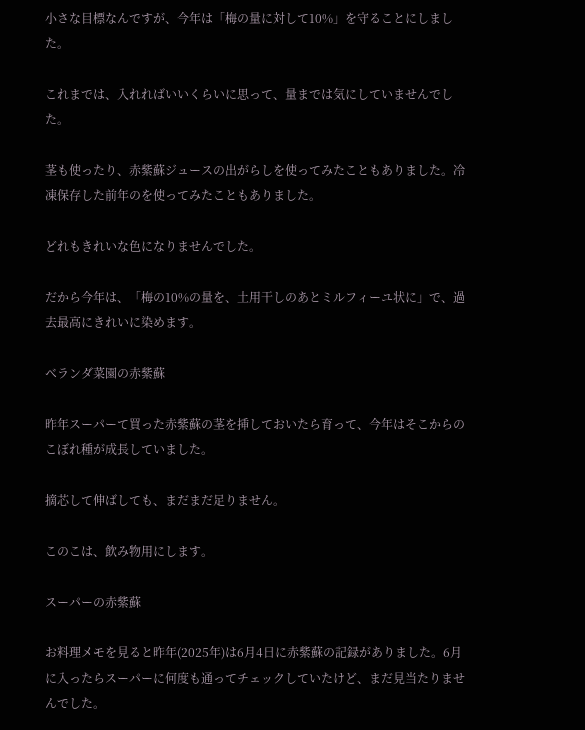小さな目標なんですが、今年は「梅の量に対して10%」を守ることにしました。

これまでは、入れればいいくらいに思って、量までは気にしていませんでした。

茎も使ったり、赤紫蘇ジュースの出がらしを使ってみたこともありました。冷凍保存した前年のを使ってみたこともありました。

どれもきれいな色になりませんでした。

だから今年は、「梅の10%の量を、土用干しのあとミルフィーユ状に」で、過去最高にきれいに染めます。

ベランダ菜園の赤紫蘇

昨年スーパーて買った赤紫蘇の茎を挿しておいたら育って、今年はそこからのこぼれ種が成長していました。

摘芯して伸ばしても、まだまだ足りません。

このこは、飲み物用にします。

スーパーの赤紫蘇

お料理メモを見ると昨年(2025年)は6月4日に赤紫蘇の記録がありました。6月に入ったらスーパーに何度も通ってチェックしていたけど、まだ見当たりませんでした。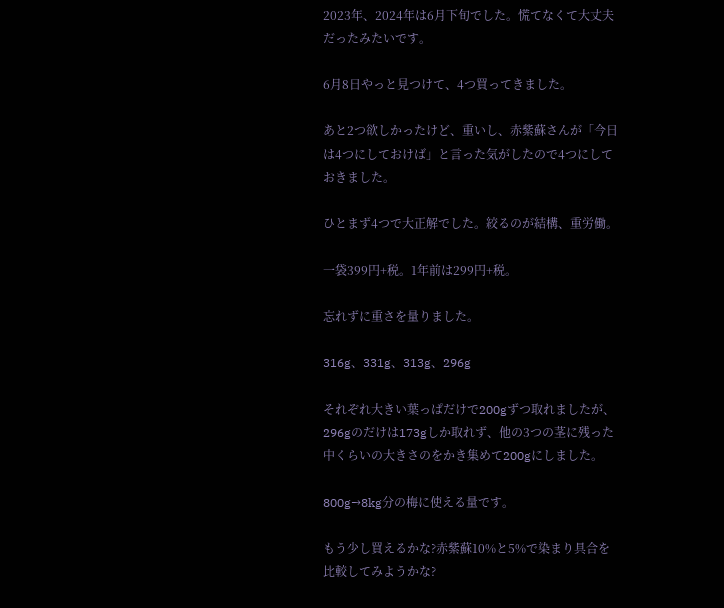2023年、2024年は6月下旬でした。慌てなくて大丈夫だったみたいです。

6月8日やっと見つけて、4つ買ってきました。

あと2つ欲しかったけど、重いし、赤紫蘇さんが「今日は4つにしておけば」と言った気がしたので4つにしておきました。

ひとまず4つで大正解でした。絞るのが結構、重労働。

一袋399円+税。1年前は299円+税。

忘れずに重さを量りました。

316g、331g、313g、296g

それぞれ大きい葉っぱだけで200gずつ取れましたが、296gのだけは173gしか取れず、他の3つの茎に残った中くらいの大きさのをかき集めて200gにしました。

800g→8kg分の梅に使える量です。

もう少し買えるかな?赤紫蘇10%と5%で染まり具合を比較してみようかな?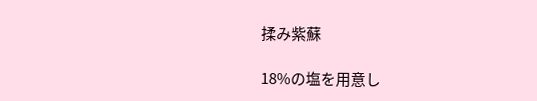揉み紫蘇

18%の塩を用意し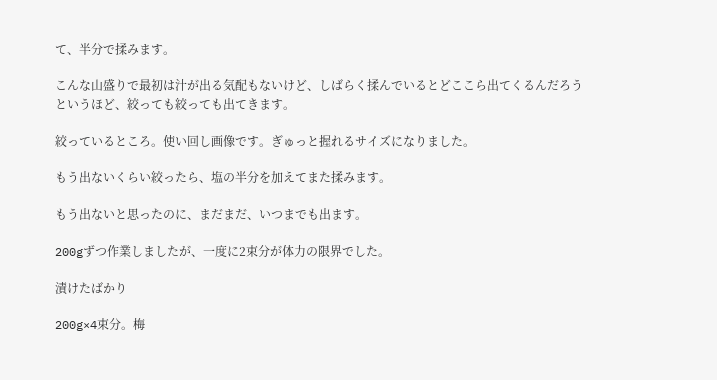て、半分で揉みます。

こんな山盛りで最初は汁が出る気配もないけど、しばらく揉んでいるとどここら出てくるんだろうというほど、絞っても絞っても出てきます。

絞っているところ。使い回し画像です。ぎゅっと握れるサイズになりました。

もう出ないくらい絞ったら、塩の半分を加えてまた揉みます。

もう出ないと思ったのに、まだまだ、いつまでも出ます。

200gずつ作業しましたが、一度に2束分が体力の限界でした。

漬けたばかり

200g×4束分。梅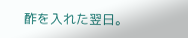酢を入れた翌日。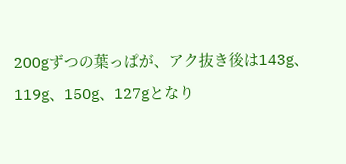200gずつの葉っぱが、アク抜き後は143g、119g、150g、127gとなり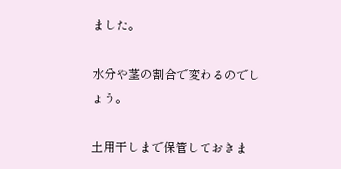ました。

水分や茎の割合で変わるのでしょう。

土用干しまで保管しておきま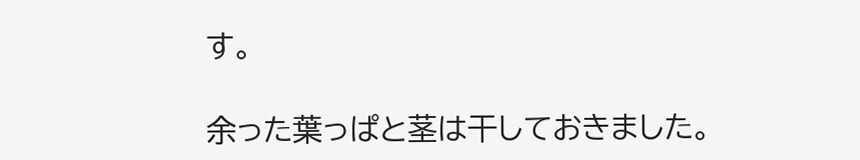す。

余った葉っぱと茎は干しておきました。